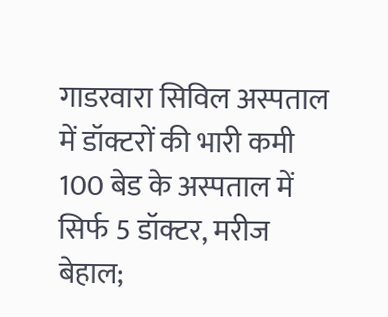गाडरवारा सिविल अस्पताल में डॉक्टरों की भारी कमी
100 बेड के अस्पताल में सिर्फ 5 डॉक्टर, मरीज बेहाल;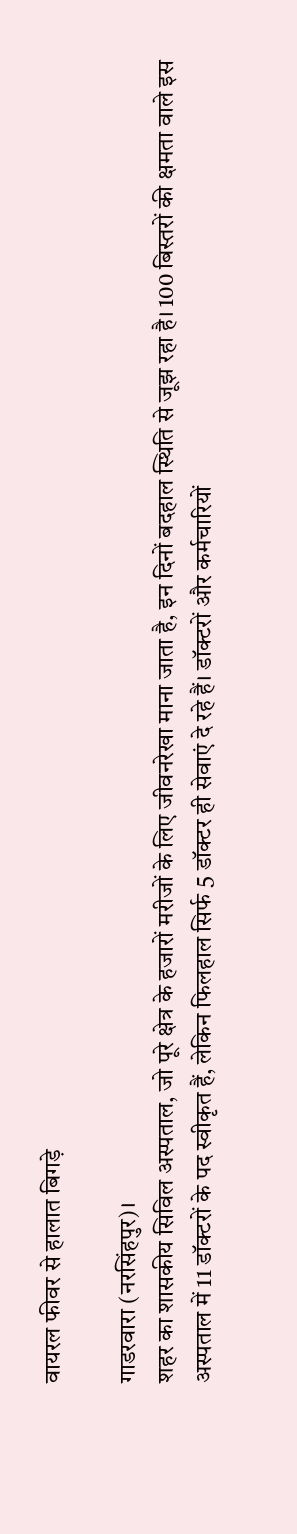वायरल फीवर से हालात बिगड़े

गाडरवारा (नरसिंहपुर)।
शहर का शासकीय सिविल अस्पताल, जो पूरे क्षेत्र के हजारों मरीजों के लिए जीवनरेखा माना जाता है, इन दिनों बदहाल स्थिति से जूझ रहा है। 100 बिस्तरों की क्षमता वाले इस अस्पताल में 11 डॉक्टरों के पद स्वीकृत हैं, लेकिन फिलहाल सिर्फ 5 डॉक्टर ही सेवाएं दे रहे हैं। डॉक्टरों और कर्मचारियों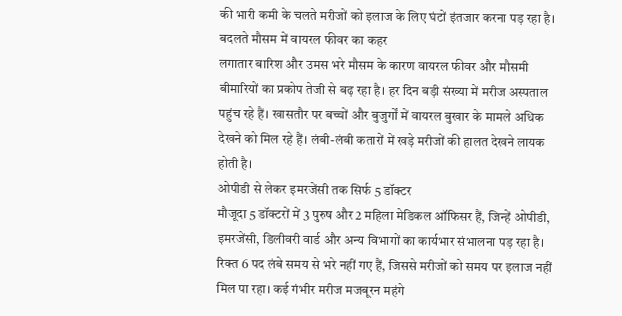की भारी कमी के चलते मरीजों को इलाज के लिए घंटों इंतजार करना पड़ रहा है।
बदलते मौसम में वायरल फीवर का कहर
लगातार बारिश और उमस भरे मौसम के कारण वायरल फीवर और मौसमी बीमारियों का प्रकोप तेजी से बढ़ रहा है। हर दिन बड़ी संख्या में मरीज अस्पताल पहुंच रहे हैं। खासतौर पर बच्चों और बुजुर्गों में वायरल बुखार के मामले अधिक देखने को मिल रहे हैं। लंबी-लंबी कतारों में खड़े मरीजों की हालत देखने लायक होती है।
ओपीडी से लेकर इमरजेंसी तक सिर्फ 5 डॉक्टर
मौजूदा 5 डॉक्टरों में 3 पुरुष और 2 महिला मेडिकल ऑफिसर हैं, जिन्हें ओपीडी, इमरजेंसी, डिलीवरी वार्ड और अन्य विभागों का कार्यभार संभालना पड़ रहा है। रिक्त 6 पद लंबे समय से भरे नहीं गए हैं, जिससे मरीजों को समय पर इलाज नहीं मिल पा रहा। कई गंभीर मरीज मजबूरन महंगे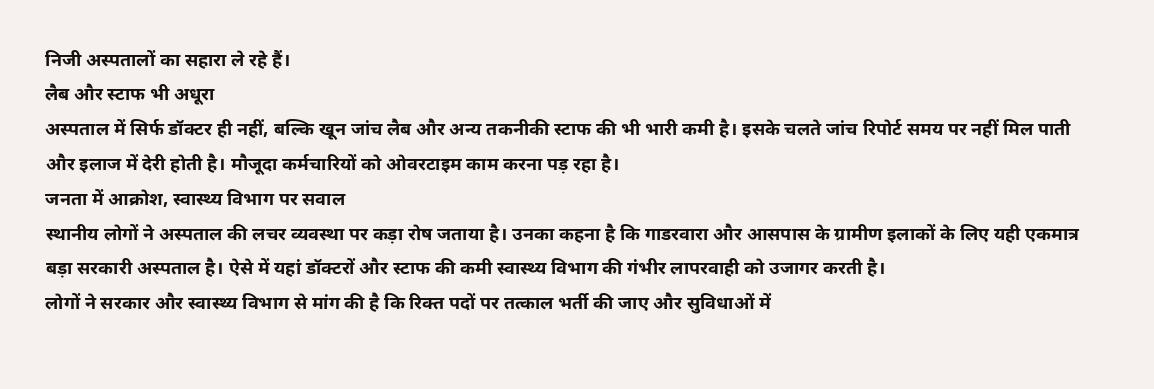निजी अस्पतालों का सहारा ले रहे हैं।
लैब और स्टाफ भी अधूरा
अस्पताल में सिर्फ डॉक्टर ही नहीं, बल्कि खून जांच लैब और अन्य तकनीकी स्टाफ की भी भारी कमी है। इसके चलते जांच रिपोर्ट समय पर नहीं मिल पाती और इलाज में देरी होती है। मौजूदा कर्मचारियों को ओवरटाइम काम करना पड़ रहा है।
जनता में आक्रोश, स्वास्थ्य विभाग पर सवाल
स्थानीय लोगों ने अस्पताल की लचर व्यवस्था पर कड़ा रोष जताया है। उनका कहना है कि गाडरवारा और आसपास के ग्रामीण इलाकों के लिए यही एकमात्र बड़ा सरकारी अस्पताल है। ऐसे में यहां डॉक्टरों और स्टाफ की कमी स्वास्थ्य विभाग की गंभीर लापरवाही को उजागर करती है।
लोगों ने सरकार और स्वास्थ्य विभाग से मांग की है कि रिक्त पदों पर तत्काल भर्ती की जाए और सुविधाओं में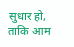सुधार हो, ताकि आम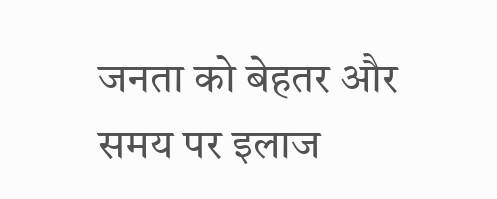जनता को बेहतर और समय पर इलाज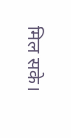मिल सके।